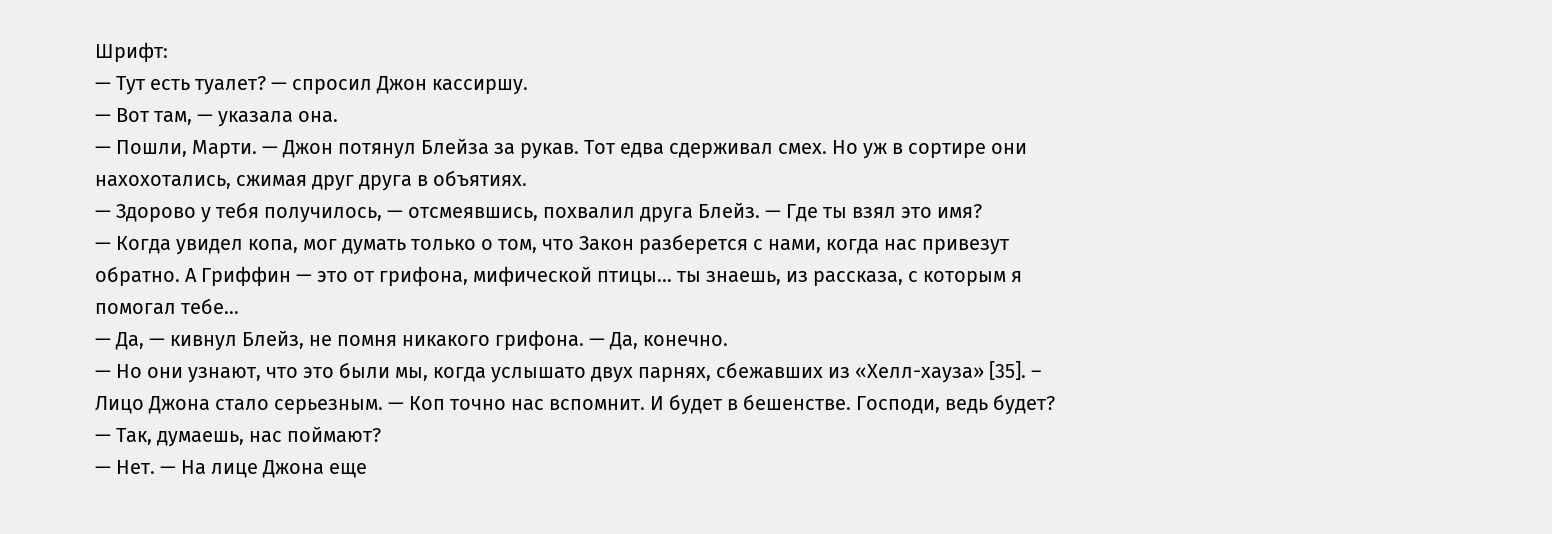Шрифт:
— Тут есть туалет? — спросил Джон кассиршу.
— Вот там, — указала она.
— Пошли, Марти. — Джон потянул Блейза за рукав. Тот едва сдерживал смех. Но уж в сортире они нахохотались, сжимая друг друга в объятиях.
— Здорово у тебя получилось, — отсмеявшись, похвалил друга Блейз. — Где ты взял это имя?
— Когда увидел копа, мог думать только о том, что Закон разберется с нами, когда нас привезут обратно. А Гриффин — это от грифона, мифической птицы… ты знаешь, из рассказа, с которым я помогал тебе…
— Да, — кивнул Блейз, не помня никакого грифона. — Да, конечно.
— Но они узнают, что это были мы, когда услышато двух парнях, сбежавших из «Хелл-хауза» [35]. – Лицо Джона стало серьезным. — Коп точно нас вспомнит. И будет в бешенстве. Господи, ведь будет?
— Так, думаешь, нас поймают?
— Нет. — На лице Джона еще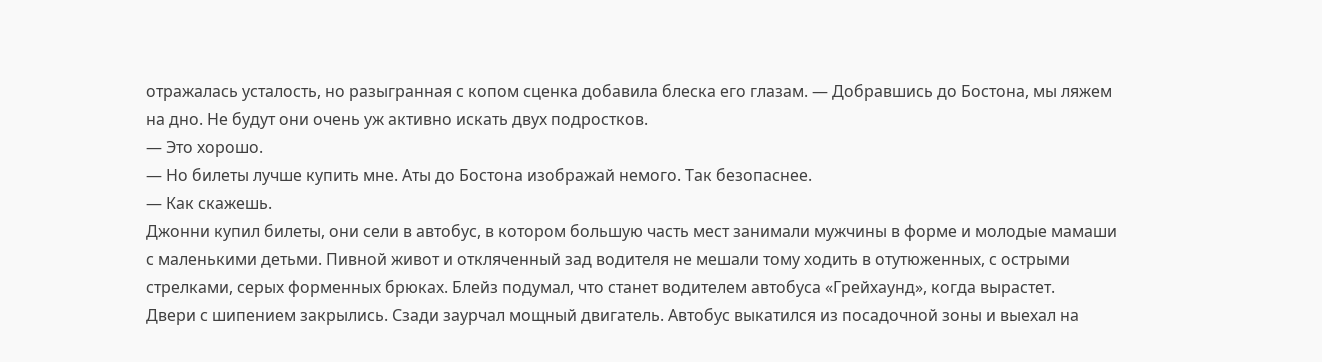отражалась усталость, но разыгранная с копом сценка добавила блеска его глазам. — Добравшись до Бостона, мы ляжем на дно. Не будут они очень уж активно искать двух подростков.
— Это хорошо.
— Но билеты лучше купить мне. Аты до Бостона изображай немого. Так безопаснее.
— Как скажешь.
Джонни купил билеты, они сели в автобус, в котором большую часть мест занимали мужчины в форме и молодые мамаши с маленькими детьми. Пивной живот и откляченный зад водителя не мешали тому ходить в отутюженных, с острыми стрелками, серых форменных брюках. Блейз подумал, что станет водителем автобуса «Грейхаунд», когда вырастет.
Двери с шипением закрылись. Сзади заурчал мощный двигатель. Автобус выкатился из посадочной зоны и выехал на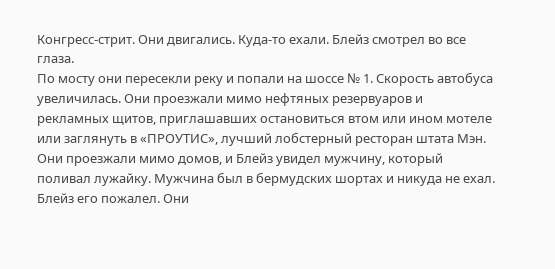Конгресс-стрит. Они двигались. Куда-то ехали. Блейз смотрел во все глаза.
По мосту они пересекли реку и попали на шоссе № 1. Скорость автобуса увеличилась. Они проезжали мимо нефтяных резервуаров и рекламных щитов, приглашавших остановиться втом или ином мотеле или заглянуть в «ПРОУТИС», лучший лобстерный ресторан штата Мэн. Они проезжали мимо домов, и Блейз увидел мужчину, который поливал лужайку. Мужчина был в бермудских шортах и никуда не ехал. Блейз его пожалел. Они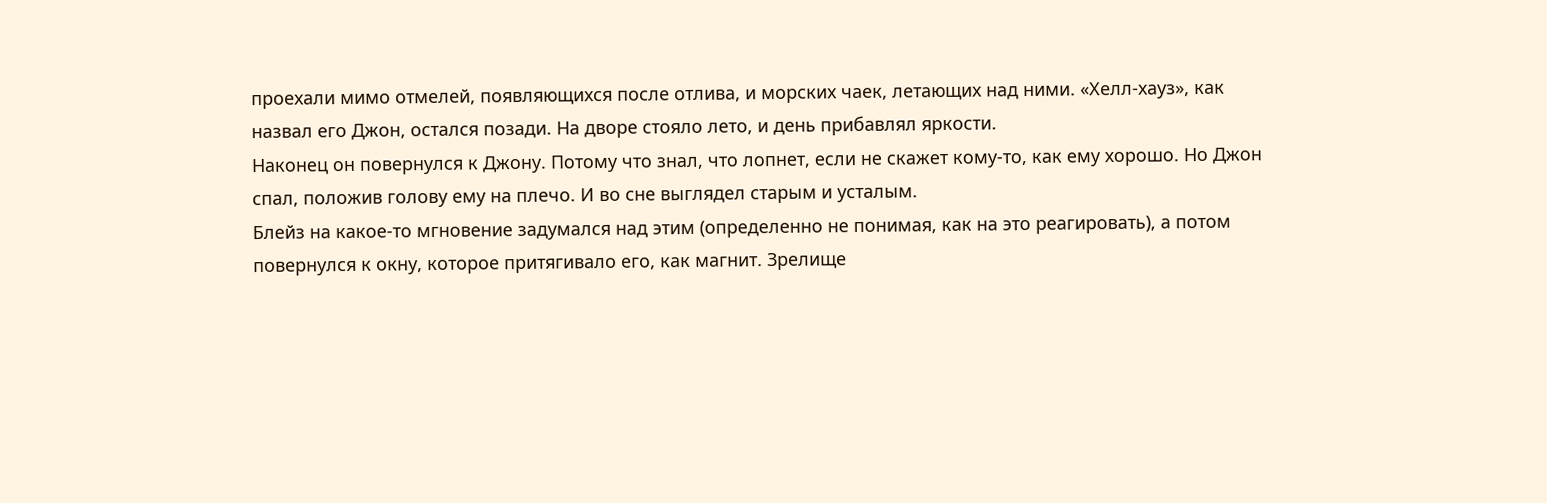проехали мимо отмелей, появляющихся после отлива, и морских чаек, летающих над ними. «Хелл-хауз», как назвал его Джон, остался позади. На дворе стояло лето, и день прибавлял яркости.
Наконец он повернулся к Джону. Потому что знал, что лопнет, если не скажет кому-то, как ему хорошо. Но Джон спал, положив голову ему на плечо. И во сне выглядел старым и усталым.
Блейз на какое-то мгновение задумался над этим (определенно не понимая, как на это реагировать), а потом повернулся к окну, которое притягивало его, как магнит. Зрелище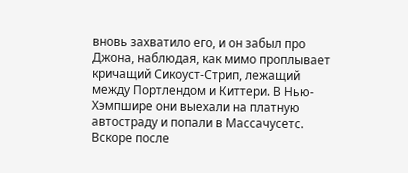вновь захватило его, и он забыл про Джона, наблюдая, как мимо проплывает кричащий Сикоуст-Стрип, лежащий между Портлендом и Киттери. В Нью-Хэмпшире они выехали на платную автостраду и попали в Массачусетс. Вскоре после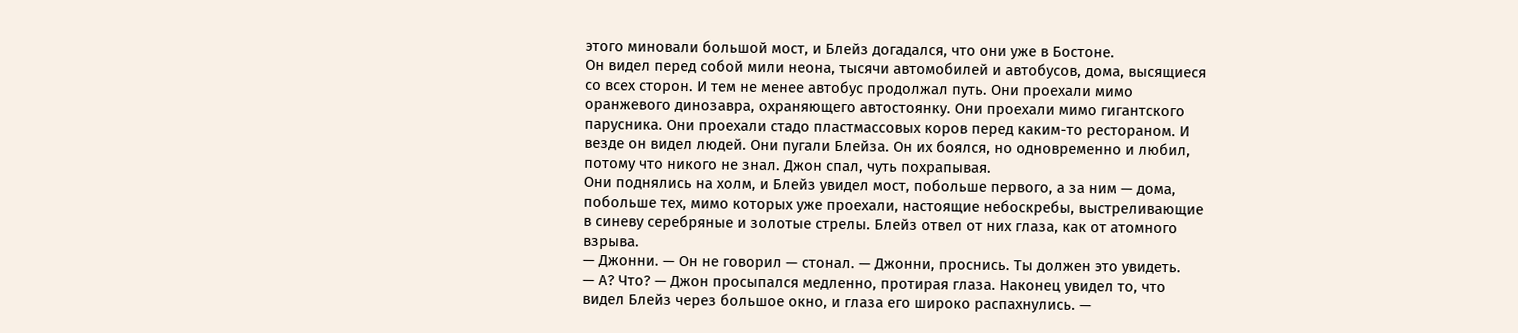этого миновали большой мост, и Блейз догадался, что они уже в Бостоне.
Он видел перед собой мили неона, тысячи автомобилей и автобусов, дома, высящиеся со всех сторон. И тем не менее автобус продолжал путь. Они проехали мимо оранжевого динозавра, охраняющего автостоянку. Они проехали мимо гигантского парусника. Они проехали стадо пластмассовых коров перед каким-то рестораном. И везде он видел людей. Они пугали Блейза. Он их боялся, но одновременно и любил, потому что никого не знал. Джон спал, чуть похрапывая.
Они поднялись на холм, и Блейз увидел мост, побольше первого, а за ним — дома, побольше тех, мимо которых уже проехали, настоящие небоскребы, выстреливающие в синеву серебряные и золотые стрелы. Блейз отвел от них глаза, как от атомного взрыва.
— Джонни. — Он не говорил — стонал. — Джонни, проснись. Ты должен это увидеть.
— А? Что? — Джон просыпался медленно, протирая глаза. Наконец увидел то, что видел Блейз через большое окно, и глаза его широко распахнулись. —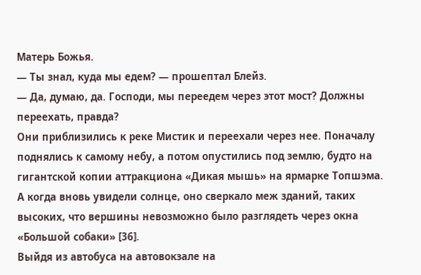Матерь Божья.
— Ты знал, куда мы едем? — прошептал Блейз.
— Да, думаю, да. Господи, мы переедем через этот мост? Должны переехать, правда?
Они приблизились к реке Мистик и переехали через нее. Поначалу поднялись к самому небу, а потом опустились под землю, будто на гигантской копии аттракциона «Дикая мышь» на ярмарке Топшэма. А когда вновь увидели солнце, оно сверкало меж зданий, таких высоких, что вершины невозможно было разглядеть через окна «Большой собаки» [36].
Выйдя из автобуса на автовокзале на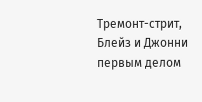Тремонт-стрит, Блейз и Джонни первым делом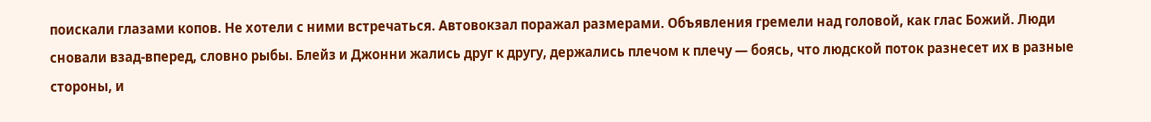поискали глазами копов. Не хотели с ними встречаться. Автовокзал поражал размерами. Объявления гремели над головой, как глас Божий. Люди сновали взад-вперед, словно рыбы. Блейз и Джонни жались друг к другу, держались плечом к плечу — боясь, что людской поток разнесет их в разные стороны, и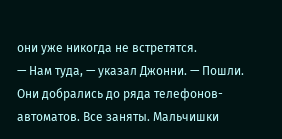они уже никогда не встретятся.
— Нам туда, — указал Джонни. — Пошли.
Они добрались до ряда телефонов-автоматов. Все заняты. Мальчишки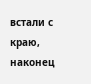встали с краю, наконец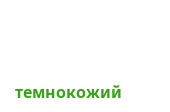темнокожий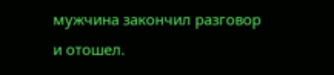мужчина закончил разговор и отошел.